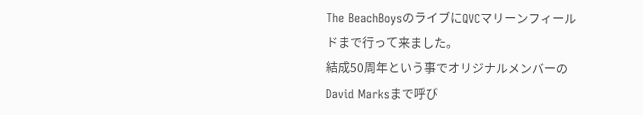The BeachBoysのライブにQVCマリーンフィールドまで行って来ました。
結成50周年という事でオリジナルメンバーのDavid Marksまで呼び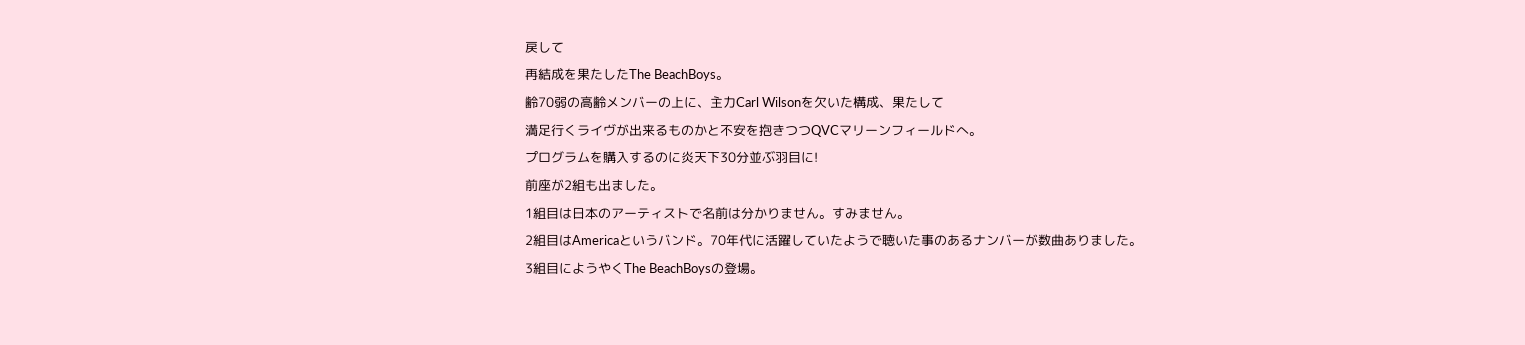戻して
再結成を果たしたThe BeachBoys。
齢70弱の高齢メンバーの上に、主力Carl Wilsonを欠いた構成、果たして
満足行くライヴが出来るものかと不安を抱きつつQVCマリーンフィールドへ。
プログラムを購入するのに炎天下30分並ぶ羽目に!
前座が2組も出ました。
1組目は日本のアーティストで名前は分かりません。すみません。
2組目はAmericaというバンド。70年代に活躍していたようで聴いた事のあるナンバーが数曲ありました。
3組目にようやくThe BeachBoysの登場。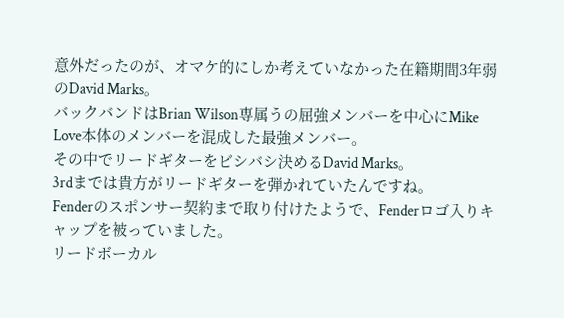意外だったのが、オマケ的にしか考えていなかった在籍期間3年弱のDavid Marks。
バックバンドはBrian Wilson専属うの屈強メンバーを中心にMike Love本体のメンバーを混成した最強メンバー。
その中でリードギターをビシバシ決めるDavid Marks。
3rdまでは貴方がリードギターを弾かれていたんですね。
Fenderのスポンサー契約まで取り付けたようで、Fenderロゴ入りキャップを被っていました。
リードボーカル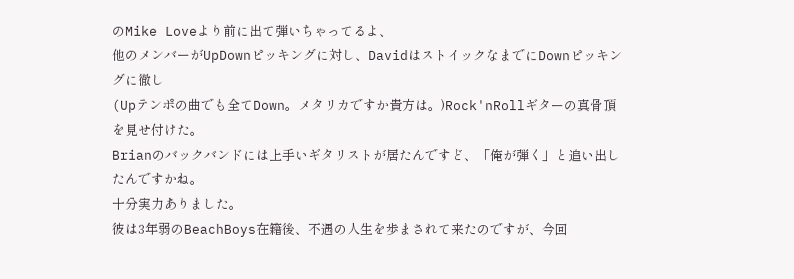のMike Loveより前に出て弾いちゃってるよ、
他のメンバーがUpDownピッキングに対し、DavidはストイックなまでにDownピッキングに徹し
(Upテンポの曲でも全てDown。メタリカですか貴方は。)Rock'nRollギターの真骨頂を見せ付けた。
Brianのバックバンドには上手いギタリストが居たんですど、「俺が弾く」と追い出したんですかね。
十分実力ありました。
彼は3年弱のBeachBoys在籍後、不遇の人生を歩まされて来たのですが、今回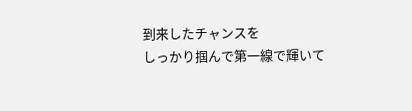到来したチャンスを
しっかり掴んで第一線で輝いて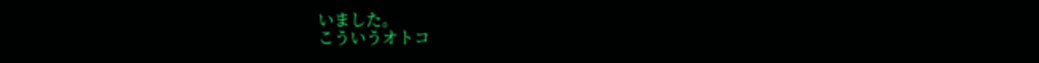いました。
こういうオトコ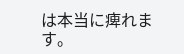は本当に痺れます。